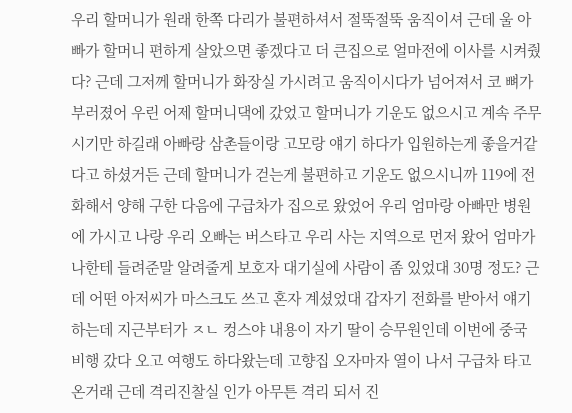우리 할머니가 원래 한쪽 다리가 불편하셔서 절뚝절뚝 움직이셔 근데 울 아빠가 할머니 편하게 살았으면 좋겠다고 더 큰집으로 얼마전에 이사를 시켜줬다? 근데 그저께 할머니가 화장실 가시려고 움직이시다가 넘어져서 코 뼈가 부러졌어 우린 어제 할머니댁에 갔었고 할머니가 기운도 없으시고 계속 주무시기만 하길래 아빠랑 삼촌들이랑 고모랑 얘기 하다가 입원하는게 좋을거같다고 하셨거든 근데 할머니가 걷는게 불편하고 기운도 없으시니까 119에 전화해서 양해 구한 다음에 구급차가 집으로 왔었어 우리 엄마랑 아빠만 병원에 가시고 나랑 우리 오빠는 버스타고 우리 사는 지역으로 먼저 왔어 엄마가 나한테 들려준말 알려줄게 보호자 대기실에 사람이 좀 있었대 30명 정도? 근데 어떤 아저씨가 마스크도 쓰고 혼자 계셨었대 갑자기 전화를 받아서 얘기 하는데 지근부터가 ㅈㄴ 컹스야 내용이 자기 딸이 승무원인데 이번에 중국 비행 갔다 오고 여행도 하다왔는데 고향집 오자마자 열이 나서 구급차 타고 온거래 근데 격리진찰실 인가 아무튼 격리 되서 진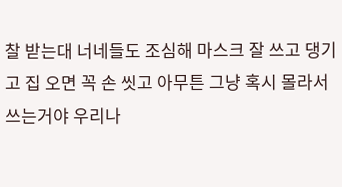찰 받는대 너네들도 조심해 마스크 잘 쓰고 댕기고 집 오면 꼭 손 씻고 아무튼 그냥 혹시 몰라서 쓰는거야 우리나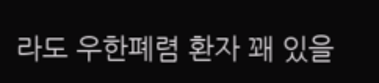라도 우한폐렴 환자 꽤 있을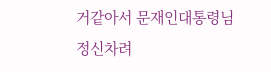거같아서 문재인대통령님 정신차려